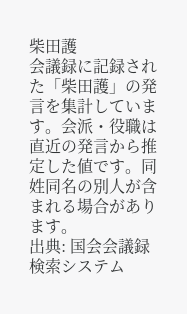柴田護
会議録に記録された「柴田護」の発言を集計しています。会派・役職は直近の発言から推定した値です。同姓同名の別人が含まれる場合があります。
出典: 国会会議録検索システム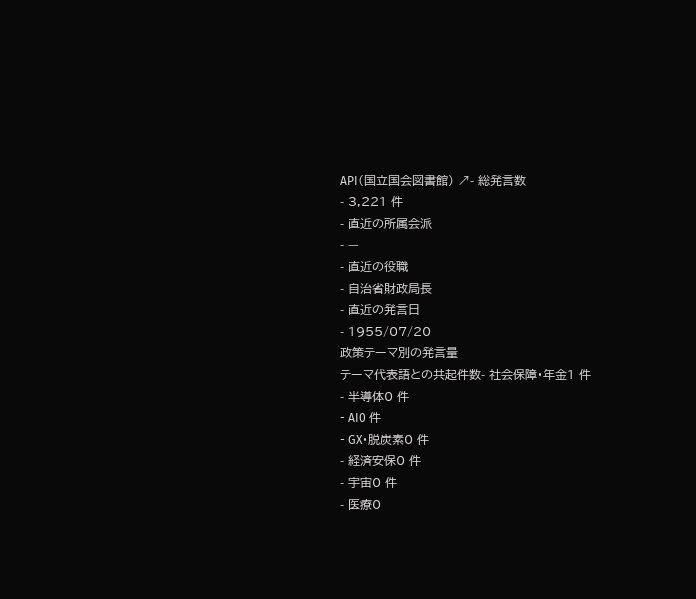API(国立国会図書館) ↗- 総発言数
- 3,221 件
- 直近の所属会派
- —
- 直近の役職
- 自治省財政局長
- 直近の発言日
- 1955/07/20
政策テーマ別の発言量
テーマ代表語との共起件数- 社会保障・年金1 件
- 半導体0 件
- AI0 件
- GX・脱炭素0 件
- 経済安保0 件
- 宇宙0 件
- 医療0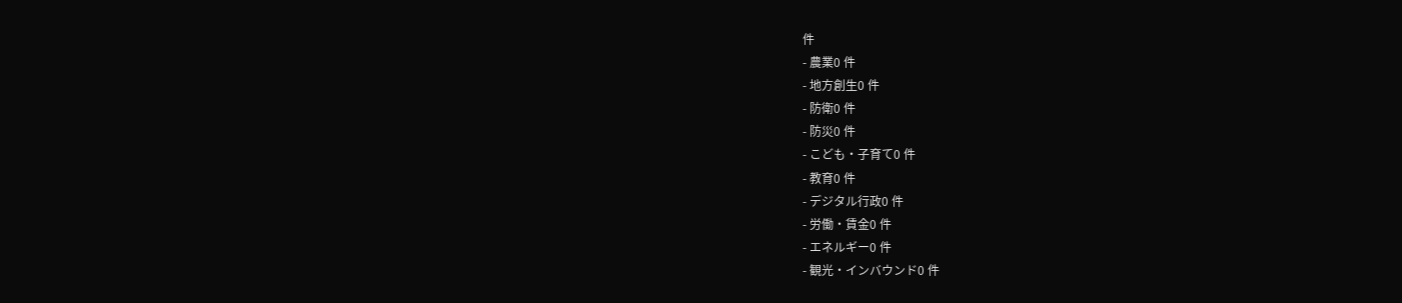件
- 農業0 件
- 地方創生0 件
- 防衛0 件
- 防災0 件
- こども・子育て0 件
- 教育0 件
- デジタル行政0 件
- 労働・賃金0 件
- エネルギー0 件
- 観光・インバウンド0 件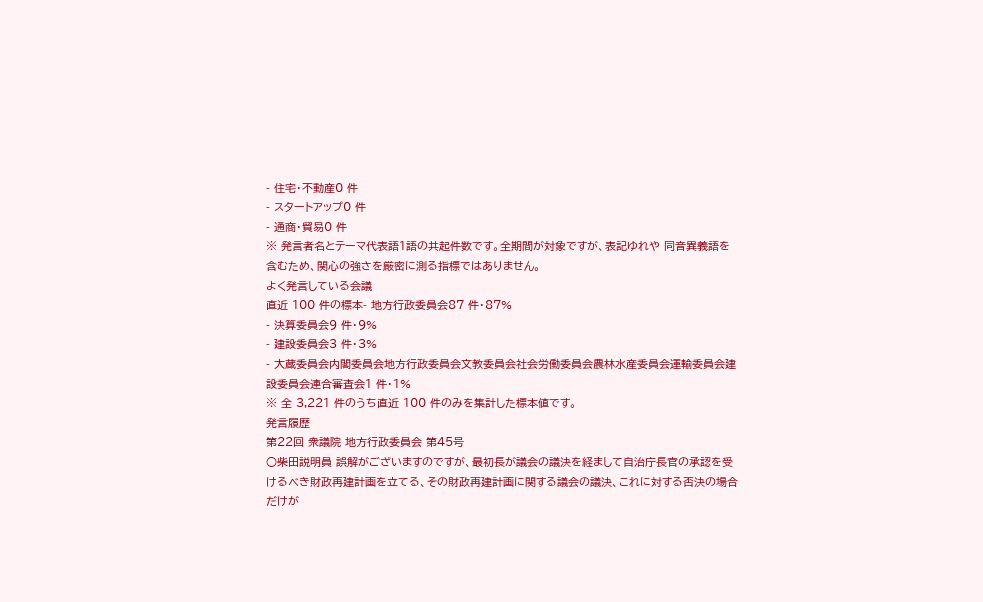- 住宅・不動産0 件
- スタートアップ0 件
- 通商・貿易0 件
※ 発言者名とテーマ代表語1語の共起件数です。全期間が対象ですが、表記ゆれや 同音異義語を含むため、関心の強さを厳密に測る指標ではありません。
よく発言している会議
直近 100 件の標本- 地方行政委員会87 件・87%
- 決算委員会9 件・9%
- 建設委員会3 件・3%
- 大蔵委員会内閣委員会地方行政委員会文教委員会社会労働委員会農林水産委員会運輸委員会建設委員会連合審査会1 件・1%
※ 全 3,221 件のうち直近 100 件のみを集計した標本値です。
発言履歴
第22回 衆議院 地方行政委員会 第45号
○柴田説明員 誤解がございますのですが、最初長が議会の議決を経まして自治庁長官の承認を受けるべき財政再建計画を立てる、その財政再建計画に関する議会の議決、これに対する否決の場合だけが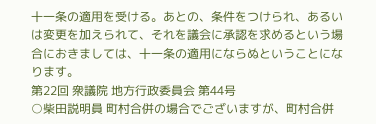十一条の適用を受ける。あとの、条件をつけられ、あるいは変更を加えられて、それを議会に承認を求めるという場合におきましては、十一条の適用にならぬということになります。
第22回 衆議院 地方行政委員会 第44号
○柴田説明員 町村合併の場合でございますが、町村合併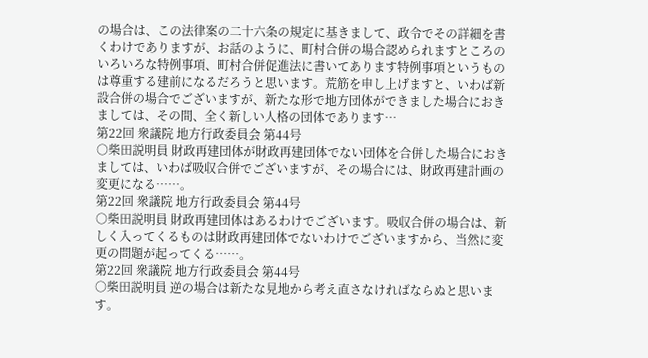の場合は、この法律案の二十六条の規定に基きまして、政令でその詳細を書くわけでありますが、お話のように、町村合併の場合認められますところのいろいろな特例事項、町村合併促進法に書いてあります特例事項というものは尊重する建前になるだろうと思います。荒筋を申し上げますと、いわば新設合併の場合でございますが、新たな形で地方団体ができました場合におきましては、その間、全く新しい人格の団体であります…
第22回 衆議院 地方行政委員会 第44号
○柴田説明員 財政再建団体が財政再建団体でない団体を合併した場合におきましては、いわば吸収合併でございますが、その場合には、財政再建計画の変更になる……。
第22回 衆議院 地方行政委員会 第44号
○柴田説明員 財政再建団体はあるわけでございます。吸収合併の場合は、新しく入ってくるものは財政再建団体でないわけでございますから、当然に変更の問題が起ってくる……。
第22回 衆議院 地方行政委員会 第44号
○柴田説明員 逆の場合は新たな見地から考え直さなければならぬと思います。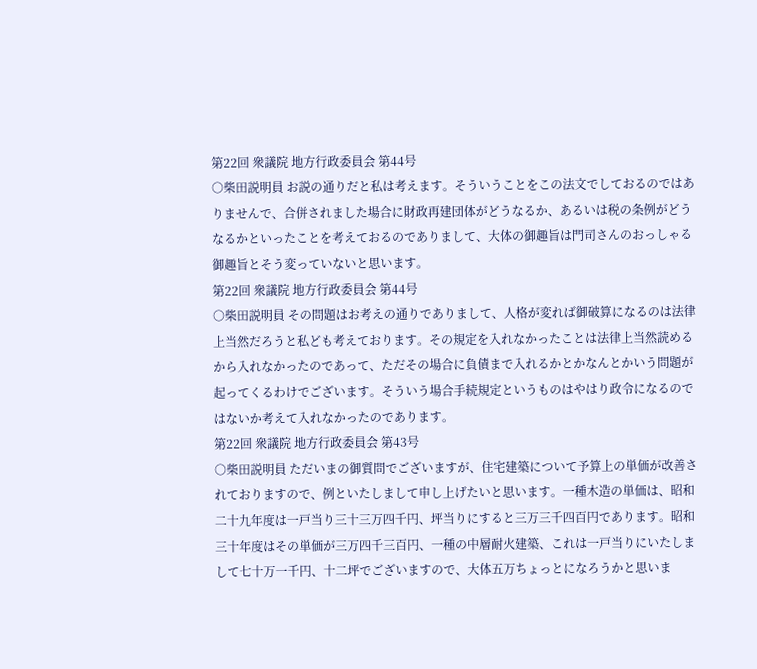第22回 衆議院 地方行政委員会 第44号
○柴田説明員 お説の通りだと私は考えます。そういうことをこの法文でしておるのではありませんで、合併されました場合に財政再建団体がどうなるか、あるいは税の条例がどうなるかといったことを考えておるのでありまして、大体の御趣旨は門司さんのおっしゃる御趣旨とそう変っていないと思います。
第22回 衆議院 地方行政委員会 第44号
○柴田説明員 その問題はお考えの通りでありまして、人格が変れば御破算になるのは法律上当然だろうと私ども考えております。その規定を入れなかったことは法律上当然読めるから入れなかったのであって、ただその場合に負債まで入れるかとかなんとかいう問題が起ってくるわけでございます。そういう場合手続規定というものはやはり政令になるのではないか考えて入れなかったのであります。
第22回 衆議院 地方行政委員会 第43号
○柴田説明員 ただいまの御質問でございますが、住宅建築について予算上の単価が改善されておりますので、例といたしまして申し上げたいと思います。一種木造の単価は、昭和二十九年度は一戸当り三十三万四千円、坪当りにすると三万三千四百円であります。昭和三十年度はその単価が三万四千三百円、一種の中層耐火建築、これは一戸当りにいたしまして七十万一千円、十二坪でございますので、大体五万ちょっとになろうかと思いま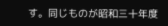す。同じものが昭和三十年度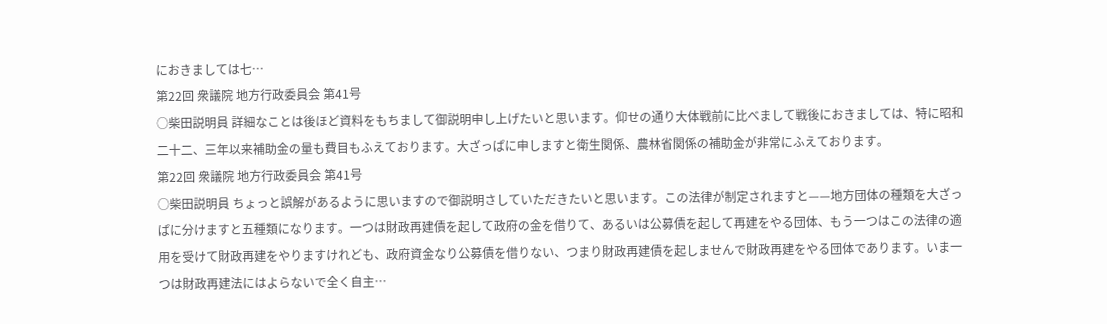におきましては七…
第22回 衆議院 地方行政委員会 第41号
○柴田説明員 詳細なことは後ほど資料をもちまして御説明申し上げたいと思います。仰せの通り大体戦前に比べまして戦後におきましては、特に昭和二十二、三年以来補助金の量も費目もふえております。大ざっぱに申しますと衛生関係、農林省関係の補助金が非常にふえております。
第22回 衆議院 地方行政委員会 第41号
○柴田説明員 ちょっと誤解があるように思いますので御説明さしていただきたいと思います。この法律が制定されますと——地方団体の種類を大ざっぱに分けますと五種類になります。一つは財政再建債を起して政府の金を借りて、あるいは公募債を起して再建をやる団体、もう一つはこの法律の適用を受けて財政再建をやりますけれども、政府資金なり公募債を借りない、つまり財政再建債を起しませんで財政再建をやる団体であります。いま一つは財政再建法にはよらないで全く自主…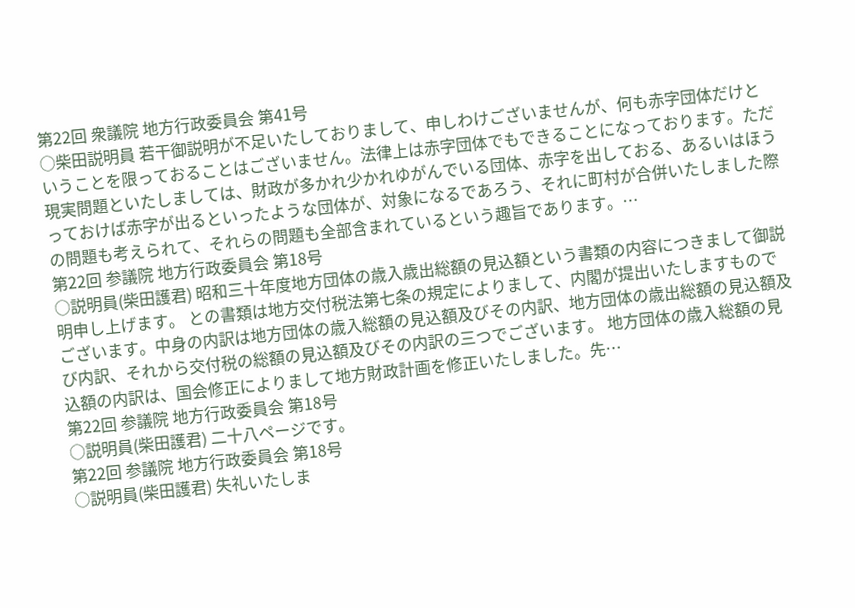第22回 衆議院 地方行政委員会 第41号
○柴田説明員 若干御説明が不足いたしておりまして、申しわけございませんが、何も赤字団体だけということを限っておることはございません。法律上は赤字団体でもできることになっております。ただ現実問題といたしましては、財政が多かれ少かれゆがんでいる団体、赤字を出しておる、あるいはほうっておけば赤字が出るといったような団体が、対象になるであろう、それに町村が合併いたしました際の問題も考えられて、それらの問題も全部含まれているという趣旨であります。…
第22回 参議院 地方行政委員会 第18号
○説明員(柴田護君) 昭和三十年度地方団体の歳入歳出総額の見込額という書類の内容につきまして御説明申し上げます。 との書類は地方交付税法第七条の規定によりまして、内閣が提出いたしますものでございます。中身の内訳は地方団体の歳入総額の見込額及びその内訳、地方団体の歳出総額の見込額及び内訳、それから交付税の総額の見込額及びその内訳の三つでございます。 地方団体の歳入総額の見込額の内訳は、国会修正によりまして地方財政計画を修正いたしました。先…
第22回 参議院 地方行政委員会 第18号
○説明員(柴田護君) 二十八ページです。
第22回 参議院 地方行政委員会 第18号
○説明員(柴田護君) 失礼いたしま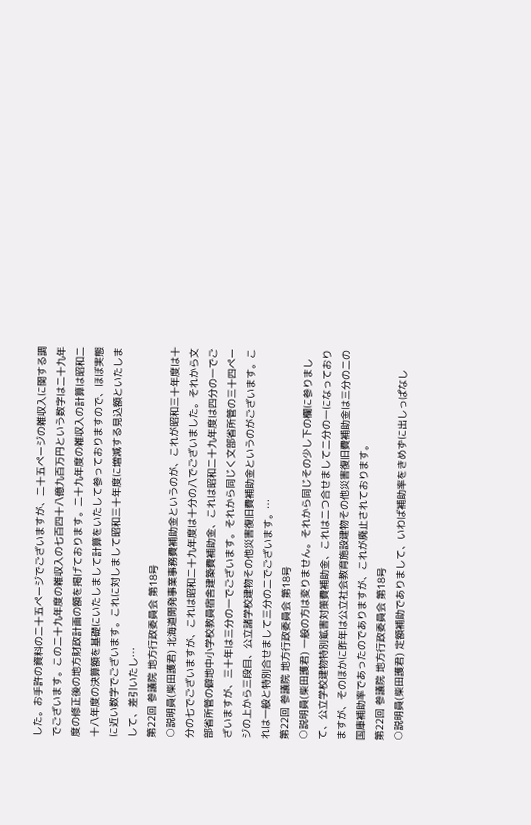した。お手許の資料の二十五ページでございますが、二十五ページの雑収入に関する調でございます。この二十九年度の雑収入の七百四十八億九百万円という数字は二十九年度の修正後の地方財政計画の額を掲げております。二十九年度の雑収入の計算は昭和二十八年度の決算額を基礎にいたしまして計算をいたして参っておりますので、ほぼ実態に近い数字でございます。これに対しまして昭和三十年度に増減する見込額といたしまして、差引いたし…
第22回 参議院 地方行政委員会 第18号
○説明員(柴田護君) 北海道開発事業事務費補助金というのが、これが昭和三十年度は十分の七でございますが、これは昭和二十九年度は十分の八でございました。それから文部省所管の僻地中小学校教員宿舎建築費補助金、これは昭和二十九年度は四分の一でございますが、三十年は三分の一でございます。それから同じく文部省所管の三十四ページの上から三段目、公立諸学校建物その他災害復旧費補助金というのがございます。これは一般と特別合せまして三分の二でございます。…
第22回 参議院 地方行政委員会 第18号
○説明員(柴田護君) 一般の方は変りません。それから同じその少し下の欄に参りまして、公立学校建物特別鉱害対策費補助金、これは二つ合せまして二分の一になっておりますが、そのほかに昨年は公立社会教育施設建物その他災害復旧費補助金は三分の二の国庫補助率であったのでありますが、これが廃止されております。
第22回 参議院 地方行政委員会 第18号
○説明員(柴田護君) 定額補助でありまして、いわば補助率をきめずに出しっぱなし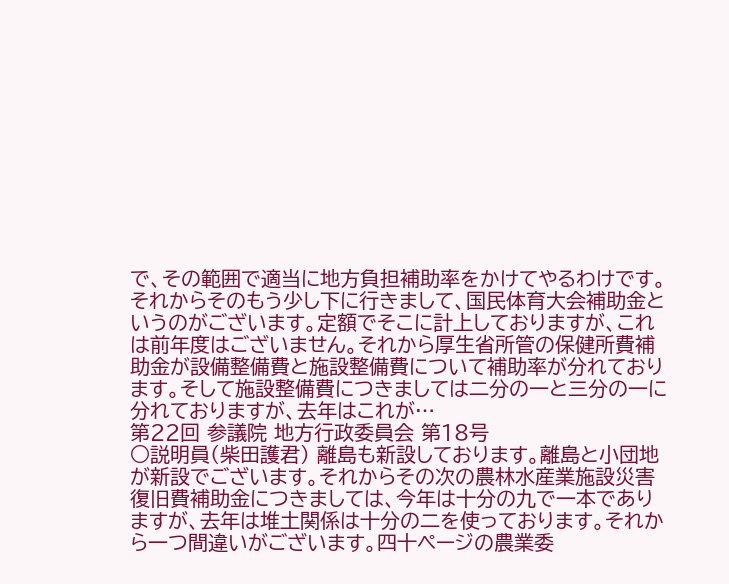で、その範囲で適当に地方負担補助率をかけてやるわけです。それからそのもう少し下に行きまして、国民体育大会補助金というのがございます。定額でそこに計上しておりますが、これは前年度はございません。それから厚生省所管の保健所費補助金が設備整備費と施設整備費について補助率が分れております。そして施設整備費につきましては二分の一と三分の一に分れておりますが、去年はこれが…
第22回 参議院 地方行政委員会 第18号
○説明員(柴田護君) 離島も新設しております。離島と小団地が新設でございます。それからその次の農林水産業施設災害復旧費補助金につきましては、今年は十分の九で一本でありますが、去年は堆土関係は十分の二を使っております。それから一つ間違いがございます。四十ページの農業委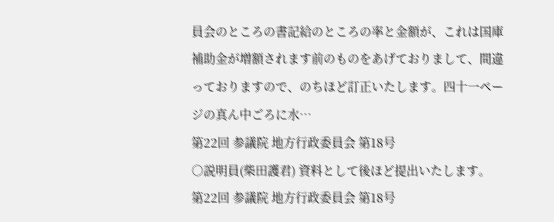員会のところの書記給のところの率と金額が、これは国庫補助金が増額されます前のものをあげておりまして、間違っておりますので、のちほど訂正いたします。四十一ページの真ん中ごろに水…
第22回 参議院 地方行政委員会 第18号
○説明員(柴田護君) 資料として後ほど提出いたします。
第22回 参議院 地方行政委員会 第18号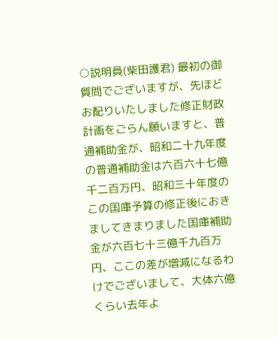○説明員(柴田護君) 最初の御質問でございますが、先ほどお配りいたしました修正財政計画をごらん願いますと、普通補助金が、昭和二十九年度の普通補助金は六百六十七億千二百万円、昭和三十年度のこの国庫予算の修正後におきましてきまりました国庫補助金が六百七十三億千九百万円、ここの差が増減になるわけでございまして、大体六億くらい去年よ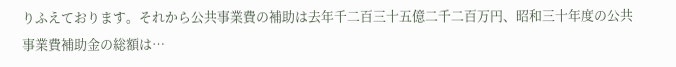りふえております。それから公共事業費の補助は去年千二百三十五億二千二百万円、昭和三十年度の公共事業費補助金の総額は…